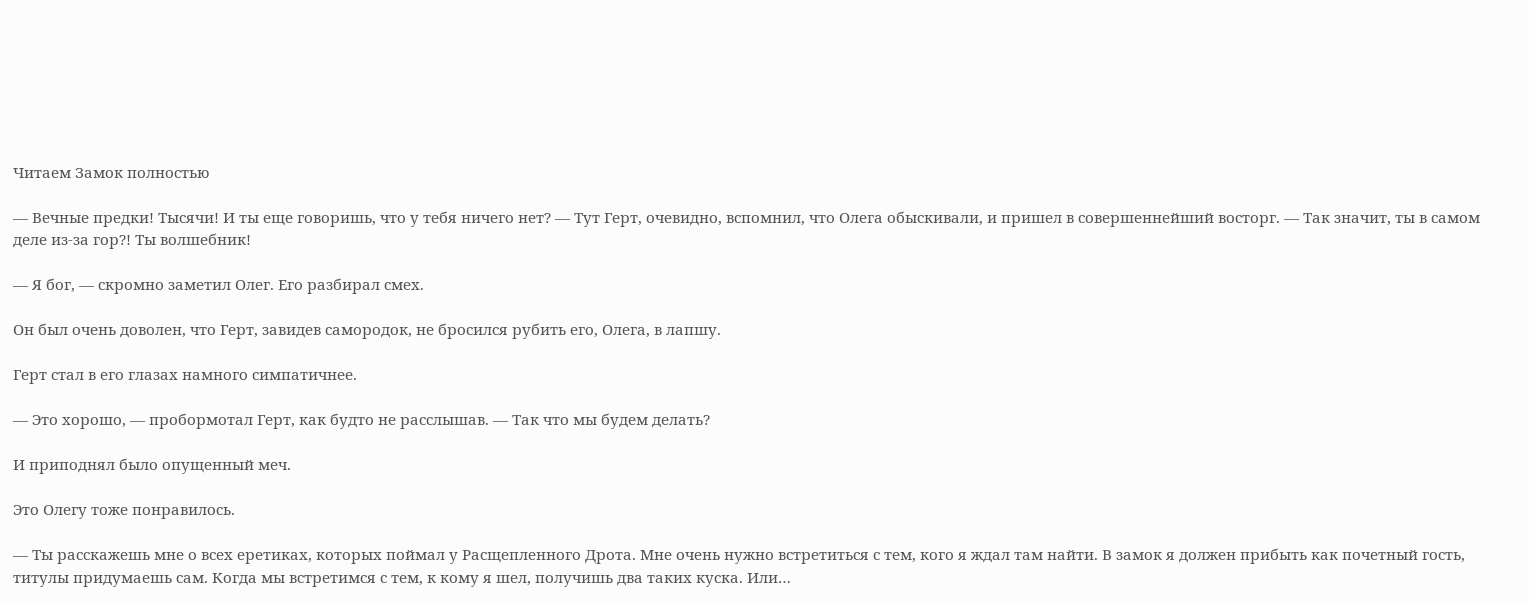Читаем Замок полностью

— Вечные предки! Тысячи! И ты еще говоришь, что у тебя ничего нет? — Тут Герт, очевидно, вспомнил, что Олега обыскивали, и пришел в совершеннейший восторг. — Так значит, ты в самом деле из-за гор?! Ты волшебник!

— Я бог, — скромно заметил Олег. Его разбирал смех.

Он был очень доволен, что Герт, завидев самородок, не бросился рубить его, Олега, в лапшу.

Герт стал в его глазах намного симпатичнее.

— Это хорошо, — пробормотал Герт, как будто не расслышав. — Так что мы будем делать?

И приподнял было опущенный меч.

Это Олегу тоже понравилось.

— Ты расскажешь мне о всех еретиках, которых поймал у Расщепленного Дрота. Мне очень нужно встретиться с тем, кого я ждал там найти. В замок я должен прибыть как почетный гость, титулы придумаешь сам. Когда мы встретимся с тем, к кому я шел, получишь два таких куска. Или…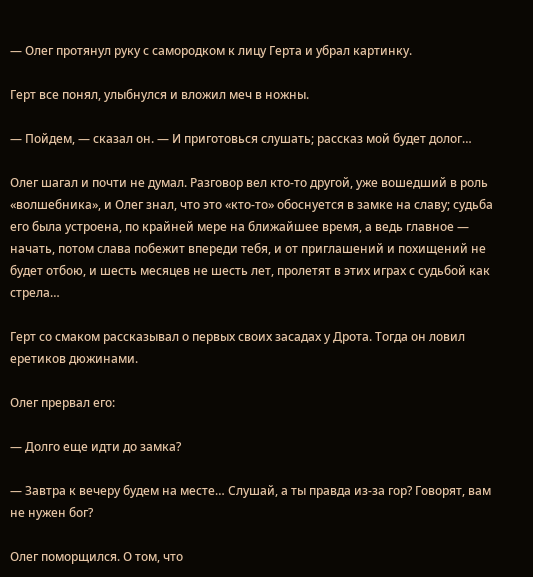— Олег протянул руку с самородком к лицу Герта и убрал картинку.

Герт все понял, улыбнулся и вложил меч в ножны.

— Пойдем, — сказал он. — И приготовься слушать; рассказ мой будет долог…

Олег шагал и почти не думал. Разговор вел кто-то другой, уже вошедший в роль «волшебника», и Олег знал, что это «кто-то» обоснуется в замке на славу; судьба его была устроена, по крайней мере на ближайшее время, а ведь главное — начать, потом слава побежит впереди тебя, и от приглашений и похищений не будет отбою, и шесть месяцев не шесть лет, пролетят в этих играх с судьбой как стрела…

Герт со смаком рассказывал о первых своих засадах у Дрота. Тогда он ловил еретиков дюжинами.

Олег прервал его:

— Долго еще идти до замка?

— Завтра к вечеру будем на месте… Слушай, а ты правда из-за гор? Говорят, вам не нужен бог?

Олег поморщился. О том, что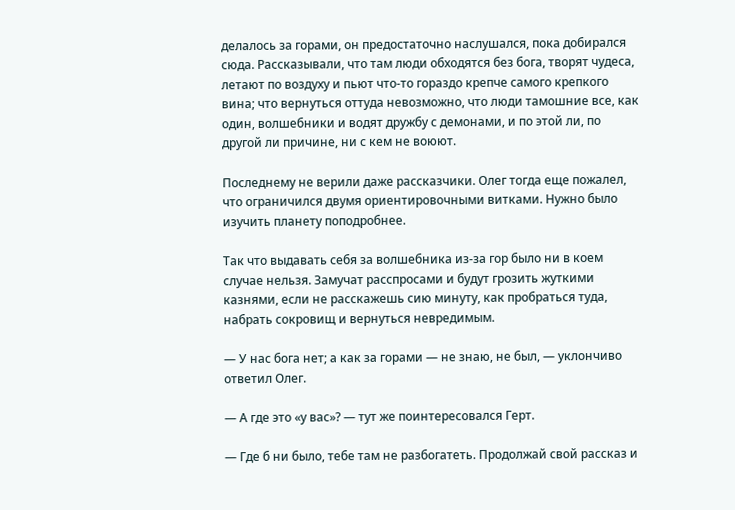делалось за горами, он предостаточно наслушался, пока добирался сюда. Рассказывали, что там люди обходятся без бога, творят чудеса, летают по воздуху и пьют что-то гораздо крепче самого крепкого вина; что вернуться оттуда невозможно, что люди тамошние все, как один, волшебники и водят дружбу с демонами, и по этой ли, по другой ли причине, ни с кем не воюют.

Последнему не верили даже рассказчики. Олег тогда еще пожалел, что ограничился двумя ориентировочными витками. Нужно было изучить планету поподробнее.

Так что выдавать себя за волшебника из-за гор было ни в коем случае нельзя. Замучат расспросами и будут грозить жуткими казнями, если не расскажешь сию минуту, как пробраться туда, набрать сокровищ и вернуться невредимым.

— У нас бога нет; а как за горами — не знаю, не был, — уклончиво ответил Олег.

— А где это «у вас»? — тут же поинтересовался Герт.

— Где б ни было, тебе там не разбогатеть. Продолжай свой рассказ и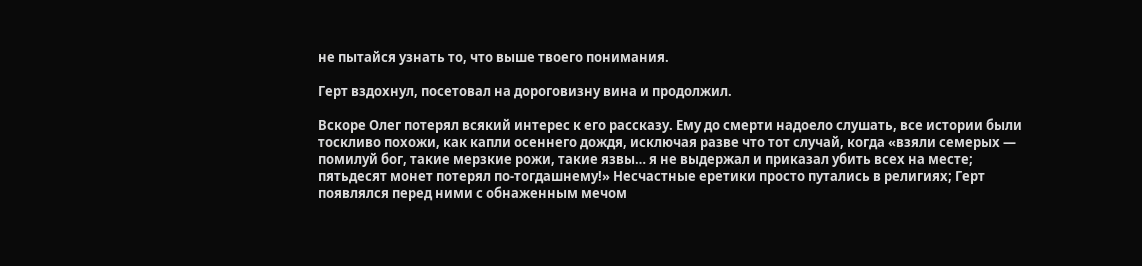не пытайся узнать то, что выше твоего понимания.

Герт вздохнул, посетовал на дороговизну вина и продолжил.

Вскоре Олег потерял всякий интерес к его рассказу. Ему до смерти надоело слушать, все истории были тоскливо похожи, как капли осеннего дождя, исключая разве что тот случай, когда «взяли семерых — помилуй бог, такие мерзкие рожи, такие язвы… я не выдержал и приказал убить всех на месте; пятьдесят монет потерял по-тогдашнему!» Несчастные еретики просто путались в религиях; Герт появлялся перед ними с обнаженным мечом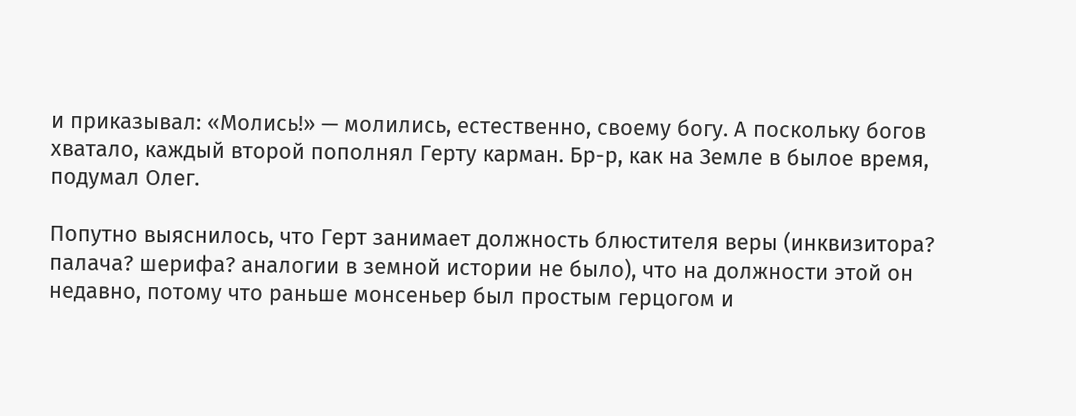и приказывал: «Молись!» — молились, естественно, своему богу. А поскольку богов хватало, каждый второй пополнял Герту карман. Бр-р, как на Земле в былое время, подумал Олег.

Попутно выяснилось, что Герт занимает должность блюстителя веры (инквизитора? палача? шерифа? аналогии в земной истории не было), что на должности этой он недавно, потому что раньше монсеньер был простым герцогом и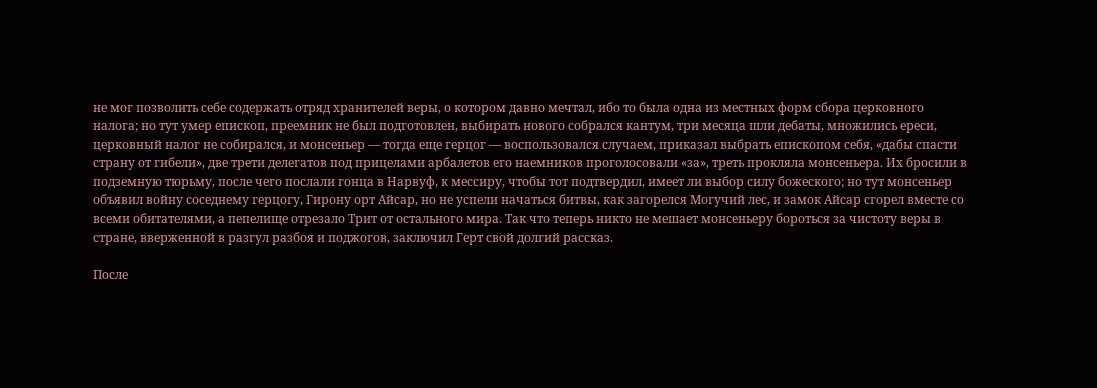не мог позволить себе содержать отряд хранителей веры, о котором давно мечтал, ибо то была одна из местных форм сбора церковного налога; но тут умер епископ, преемник не был подготовлен, выбирать нового собрался кантум, три месяца шли дебаты, множились ереси, церковный налог не собирался, и монсеньер — тогда еще герцог — воспользовался случаем, приказал выбрать епископом себя, «дабы спасти страну от гибели», две трети делегатов под прицелами арбалетов его наемников проголосовали «за», треть прокляла монсеньера. Их бросили в подземную тюрьму, после чего послали гонца в Нарвуф, к мессиру, чтобы тот подтвердил, имеет ли выбор силу божеского; но тут монсеньер объявил войну соседнему герцогу, Гирону орт Айсар, но не успели начаться битвы, как загорелся Могучий лес, и замок Айсар сгорел вместе со всеми обитателями, а пепелище отрезало Трит от остального мира. Так что теперь никто не мешает монсеньеру бороться за чистоту веры в стране, вверженной в разгул разбоя и поджогов, заключил Герт свой долгий рассказ.

После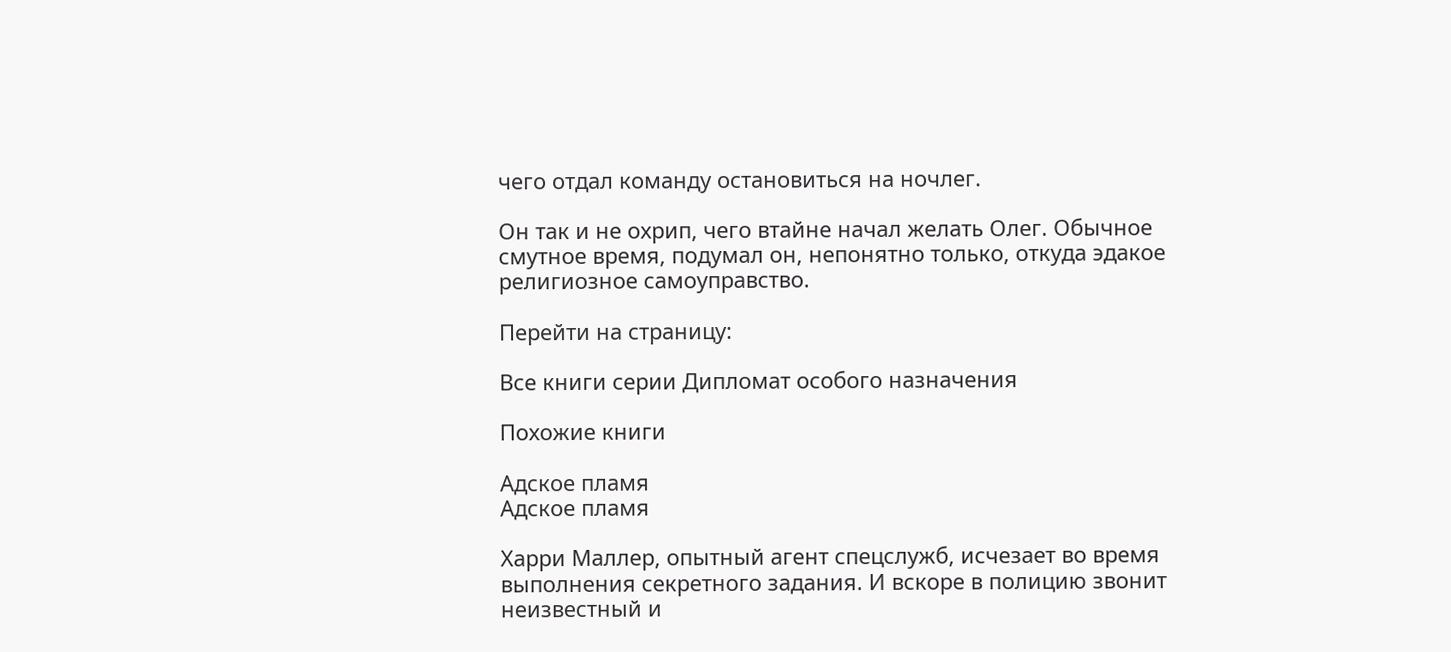чего отдал команду остановиться на ночлег.

Он так и не охрип, чего втайне начал желать Олег. Обычное смутное время, подумал он, непонятно только, откуда эдакое религиозное самоуправство.

Перейти на страницу:

Все книги серии Дипломат особого назначения

Похожие книги

Адское пламя
Адское пламя

Харри Маллер, опытный агент спецслужб, исчезает во время выполнения секретного задания. И вскоре в полицию звонит неизвестный и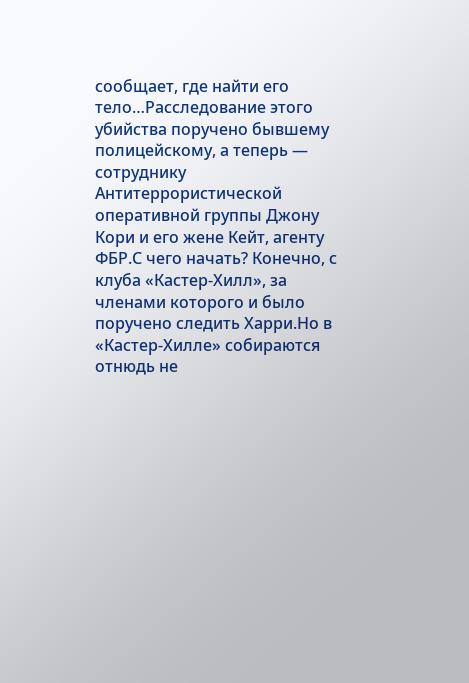сообщает, где найти его тело…Расследование этого убийства поручено бывшему полицейскому, а теперь — сотруднику Антитеррористической оперативной группы Джону Кори и его жене Кейт, агенту ФБР.С чего начать? Конечно, с клуба «Кастер-Хилл», за членами которого и было поручено следить Харри.Но в «Кастер-Хилле» собираются отнюдь не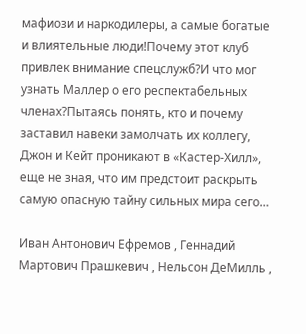мафиози и наркодилеры, а самые богатые и влиятельные люди!Почему этот клуб привлек внимание спецслужб?И что мог узнать Маллер о его респектабельных членах?Пытаясь понять, кто и почему заставил навеки замолчать их коллегу, Джон и Кейт проникают в «Кастер-Хилл», еще не зная, что им предстоит раскрыть самую опасную тайну сильных мира сего…

Иван Антонович Ефремов , Геннадий Мартович Прашкевич , Нельсон ДеМилль ,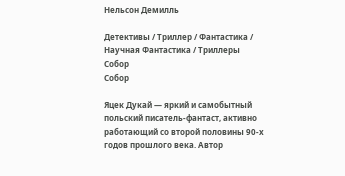Нельсон Демилль

Детективы / Триллер / Фантастика / Научная Фантастика / Триллеры
Собор
Собор

Яцек Дукай — яркий и самобытный польский писатель-фантаст, активно работающий со второй половины 90-х годов прошлого века. Автор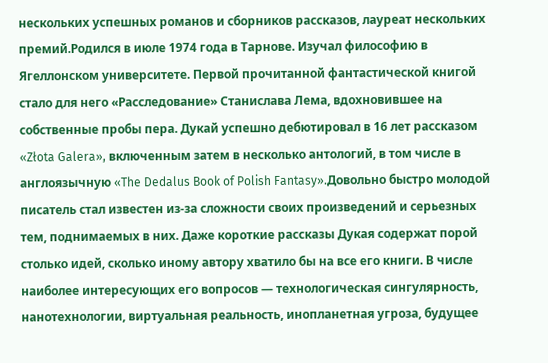нескольких успешных романов и сборников рассказов, лауреат нескольких премий.Родился в июле 1974 года в Тарнове. Изучал философию в Ягеллонском университете. Первой прочитанной фантастической книгой стало для него «Расследование» Станислава Лема, вдохновившее на собственные пробы пера. Дукай успешно дебютировал в 16 лет рассказом «Złota Galera», включенным затем в несколько антологий, в том числе в англоязычную «The Dedalus Book of Polish Fantasy».Довольно быстро молодой писатель стал известен из-за сложности своих произведений и серьезных тем, поднимаемых в них. Даже короткие рассказы Дукая содержат порой столько идей, сколько иному автору хватило бы на все его книги. В числе наиболее интересующих его вопросов — технологическая сингулярность, нанотехнологии, виртуальная реальность, инопланетная угроза, будущее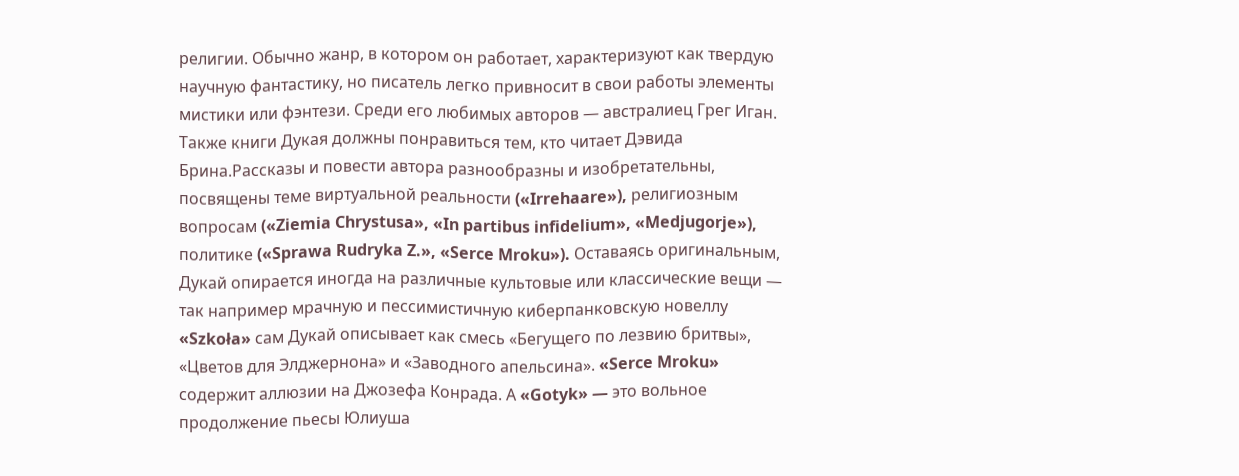религии. Обычно жанр, в котором он работает, характеризуют как твердую научную фантастику, но писатель легко привносит в свои работы элементы мистики или фэнтези. Среди его любимых авторов — австралиец Грег Иган. Также книги Дукая должны понравиться тем, кто читает Дэвида Брина.Рассказы и повести автора разнообразны и изобретательны, посвящены теме виртуальной реальности («Irrehaare»), религиозным вопросам («Ziemia Chrystusa», «In partibus infidelium», «Medjugorje»), политике («Sprawa Rudryka Z.», «Serce Mroku»). Оставаясь оригинальным, Дукай опирается иногда на различные культовые или классические вещи — так например мрачную и пессимистичную киберпанковскую новеллу «Szkoła» сам Дукай описывает как смесь «Бегущего по лезвию бритвы», «Цветов для Элджернона» и «Заводного апельсина». «Serce Mroku» содержит аллюзии на Джозефа Конрада. А «Gotyk» — это вольное продолжение пьесы Юлиуша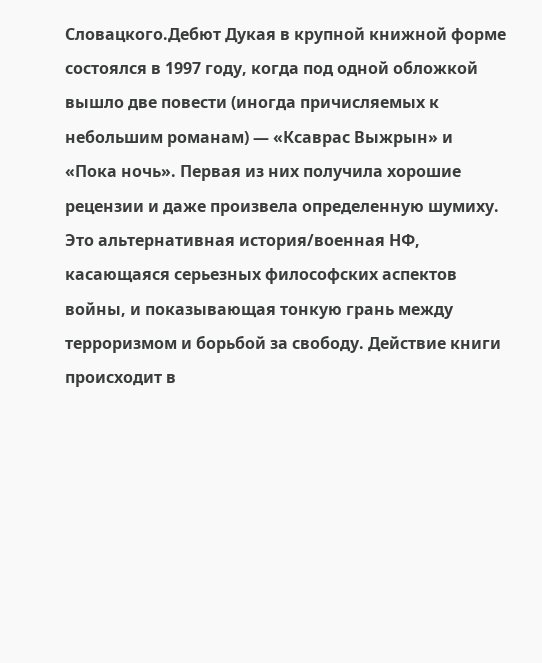Словацкого.Дебют Дукая в крупной книжной форме состоялся в 1997 году, когда под одной обложкой вышло две повести (иногда причисляемых к небольшим романам) — «Ксаврас Выжрын» и «Пока ночь». Первая из них получила хорошие рецензии и даже произвела определенную шумиху. Это альтернативная история/военная НФ, касающаяся серьезных философских аспектов войны, и показывающая тонкую грань между терроризмом и борьбой за свободу. Действие книги происходит в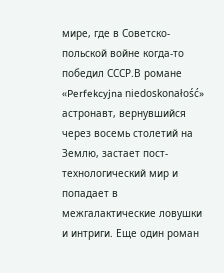мире, где в Советско-польской войне когда-то победил СССР.В романе «Perfekcyjna niedoskonałość» астронавт, вернувшийся через восемь столетий на Землю, застает пост-технологический мир и попадает в межгалактические ловушки и интриги. Еще один роман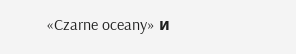«Czarne oceany» и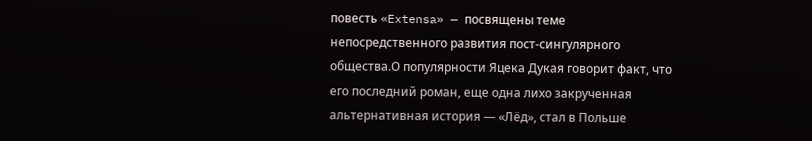повесть «Extensa» — посвящены теме непосредственного развития пост-сингулярного общества.О популярности Яцека Дукая говорит факт, что его последний роман, еще одна лихо закрученная альтернативная история — «Лёд», стал в Польше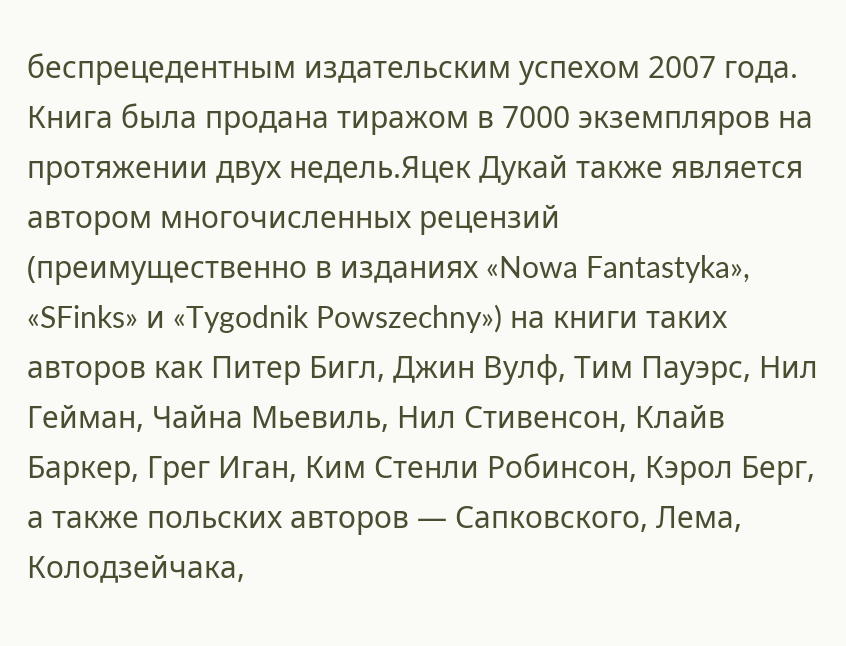беспрецедентным издательским успехом 2007 года. Книга была продана тиражом в 7000 экземпляров на протяжении двух недель.Яцек Дукай также является автором многочисленных рецензий (преимущественно в изданиях «Nowa Fantastyka», «SFinks» и «Tygodnik Powszechny») на книги таких авторов как Питер Бигл, Джин Вулф, Тим Пауэрс, Нил Гейман, Чайна Мьевиль, Нил Стивенсон, Клайв Баркер, Грег Иган, Ким Стенли Робинсон, Кэрол Берг, а также польских авторов — Сапковского, Лема, Колодзейчака,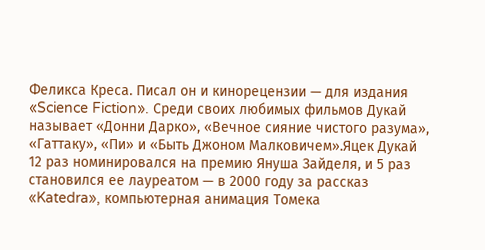Феликса Креса. Писал он и кинорецензии — для издания «Science Fiction». Среди своих любимых фильмов Дукай называет «Донни Дарко», «Вечное сияние чистого разума», «Гаттаку», «Пи» и «Быть Джоном Малковичем».Яцек Дукай 12 раз номинировался на премию Януша Зайделя, и 5 раз становился ее лауреатом — в 2000 году за рассказ «Katedra», компьютерная анимация Томека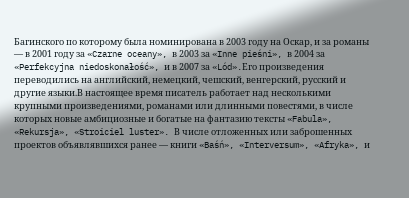Багинского по которому была номинирована в 2003 году на Оскар, и за романы — в 2001 году за «Czarne oceany», в 2003 за «Inne pieśni», в 2004 за «Perfekcyjna niedoskonałość», и в 2007 за «Lód».Его произведения переводились на английский, немецкий, чешский, венгерский, русский и другие языки.В настоящее время писатель работает над несколькими крупными произведениями, романами или длинными повестями, в числе которых новые амбициозные и богатые на фантазию тексты «Fabula», «Rekursja», «Stroiciel luster». В числе отложенных или заброшенных проектов объявлявшихся ранее — книги «Baśń», «Interversum», «Afryka», и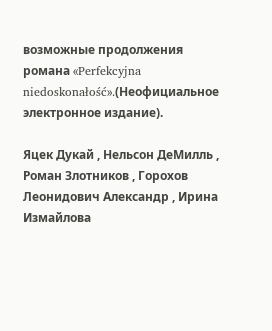возможные продолжения романа «Perfekcyjna niedoskonałość».(Неофициальное электронное издание).

Яцек Дукай , Нельсон ДеМилль , Роман Злотников , Горохов Леонидович Александр , Ирина Измайлова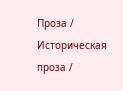Проза / Историческая проза /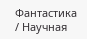Фантастика / Научная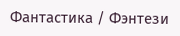Фантастика / Фэнтези